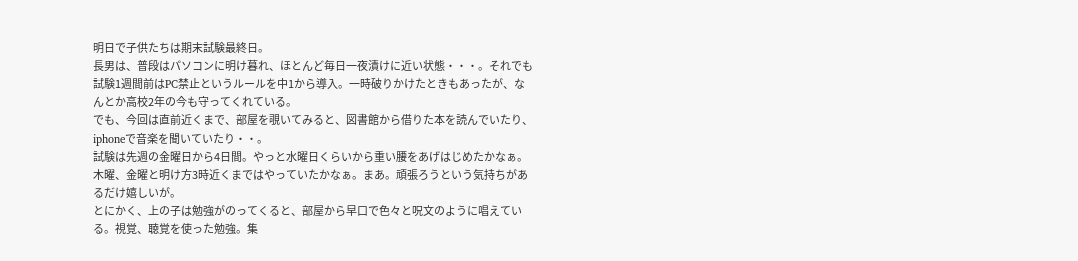明日で子供たちは期末試験最終日。
長男は、普段はパソコンに明け暮れ、ほとんど毎日一夜漬けに近い状態・・・。それでも試験1週間前はPC禁止というルールを中1から導入。一時破りかけたときもあったが、なんとか高校2年の今も守ってくれている。
でも、今回は直前近くまで、部屋を覗いてみると、図書館から借りた本を読んでいたり、iphoneで音楽を聞いていたり・・。
試験は先週の金曜日から4日間。やっと水曜日くらいから重い腰をあげはじめたかなぁ。
木曜、金曜と明け方3時近くまではやっていたかなぁ。まあ。頑張ろうという気持ちがあるだけ嬉しいが。
とにかく、上の子は勉強がのってくると、部屋から早口で色々と呪文のように唱えている。視覚、聴覚を使った勉強。集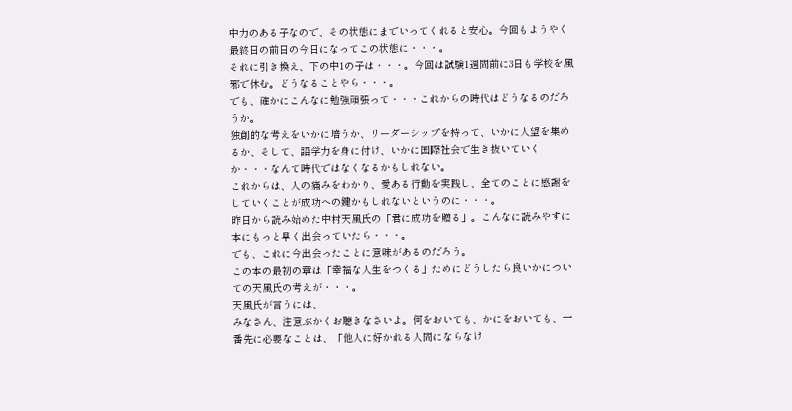中力のある子なので、その状態にまでいってくれると安心。今回もようやく最終日の前日の今日になってこの状態に・・・。
それに引き換え、下の中1の子は・・・。今回は試験1週間前に3日も学校を風邪で休む。どうなることやら・・・。
でも、確かにこんなに勉強頑張って・・・これからの時代はどうなるのだろうか。
独創的な考えをいかに培うか、リーダーシップを持って、いかに人望を集めるか、そして、語学力を身に付け、いかに国際社会で生き抜いていくか・・・なんて時代ではなくなるかもしれない。
これからは、人の痛みをわかり、愛ある行動を実践し、全てのことに感謝をしていくことが成功への鍵かもしれないというのに・・・。
昨日から読み始めた中村天風氏の「君に成功を贈る」。こんなに読みやすに本にもっと早く出会っていたら・・・。
でも、これに今出会ったことに意味があるのだろう。
この本の最初の章は「幸福な人生をつくる」ためにどうしたら良いかについての天風氏の考えが・・・。
天風氏が言うには、
みなさん、注意ぶかくお聴きなさいよ。何をおいても、かにをおいても、一番先に必要なことは、「他人に好かれる人間にならなけ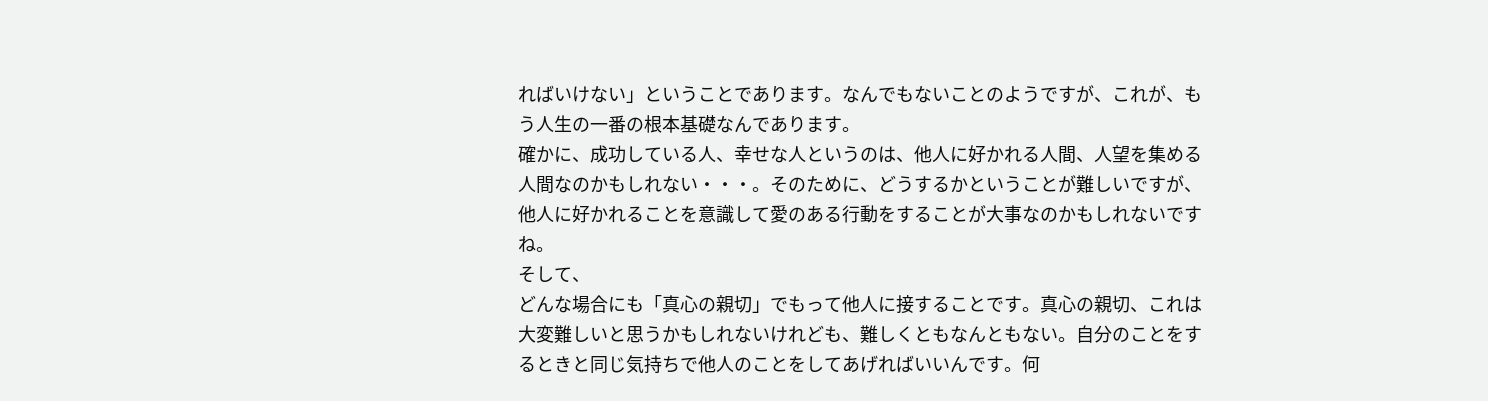ればいけない」ということであります。なんでもないことのようですが、これが、もう人生の一番の根本基礎なんであります。
確かに、成功している人、幸せな人というのは、他人に好かれる人間、人望を集める人間なのかもしれない・・・。そのために、どうするかということが難しいですが、他人に好かれることを意識して愛のある行動をすることが大事なのかもしれないですね。
そして、
どんな場合にも「真心の親切」でもって他人に接することです。真心の親切、これは大変難しいと思うかもしれないけれども、難しくともなんともない。自分のことをするときと同じ気持ちで他人のことをしてあげればいいんです。何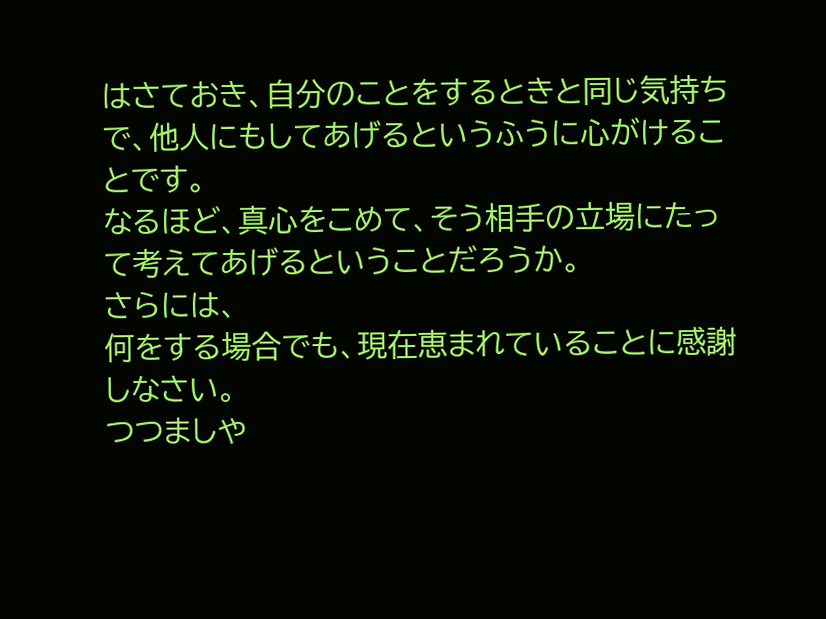はさておき、自分のことをするときと同じ気持ちで、他人にもしてあげるというふうに心がけることです。
なるほど、真心をこめて、そう相手の立場にたって考えてあげるということだろうか。
さらには、
何をする場合でも、現在恵まれていることに感謝しなさい。
つつましや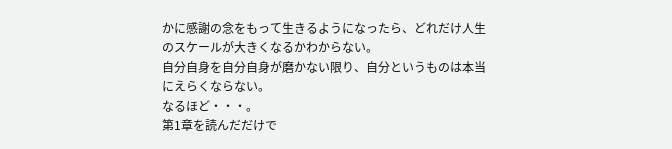かに感謝の念をもって生きるようになったら、どれだけ人生のスケールが大きくなるかわからない。
自分自身を自分自身が磨かない限り、自分というものは本当にえらくならない。
なるほど・・・。
第1章を読んだだけで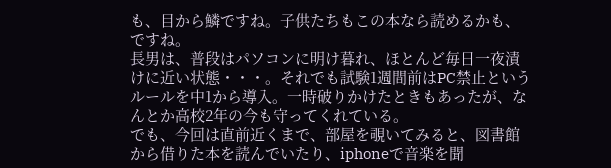も、目から鱗ですね。子供たちもこの本なら読めるかも、ですね。
長男は、普段はパソコンに明け暮れ、ほとんど毎日一夜漬けに近い状態・・・。それでも試験1週間前はPC禁止というルールを中1から導入。一時破りかけたときもあったが、なんとか高校2年の今も守ってくれている。
でも、今回は直前近くまで、部屋を覗いてみると、図書館から借りた本を読んでいたり、iphoneで音楽を聞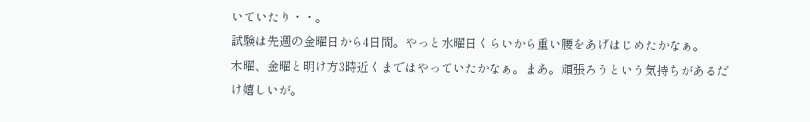いていたり・・。
試験は先週の金曜日から4日間。やっと水曜日くらいから重い腰をあげはじめたかなぁ。
木曜、金曜と明け方3時近くまではやっていたかなぁ。まあ。頑張ろうという気持ちがあるだけ嬉しいが。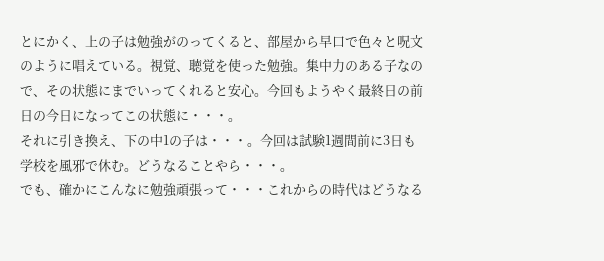とにかく、上の子は勉強がのってくると、部屋から早口で色々と呪文のように唱えている。視覚、聴覚を使った勉強。集中力のある子なので、その状態にまでいってくれると安心。今回もようやく最終日の前日の今日になってこの状態に・・・。
それに引き換え、下の中1の子は・・・。今回は試験1週間前に3日も学校を風邪で休む。どうなることやら・・・。
でも、確かにこんなに勉強頑張って・・・これからの時代はどうなる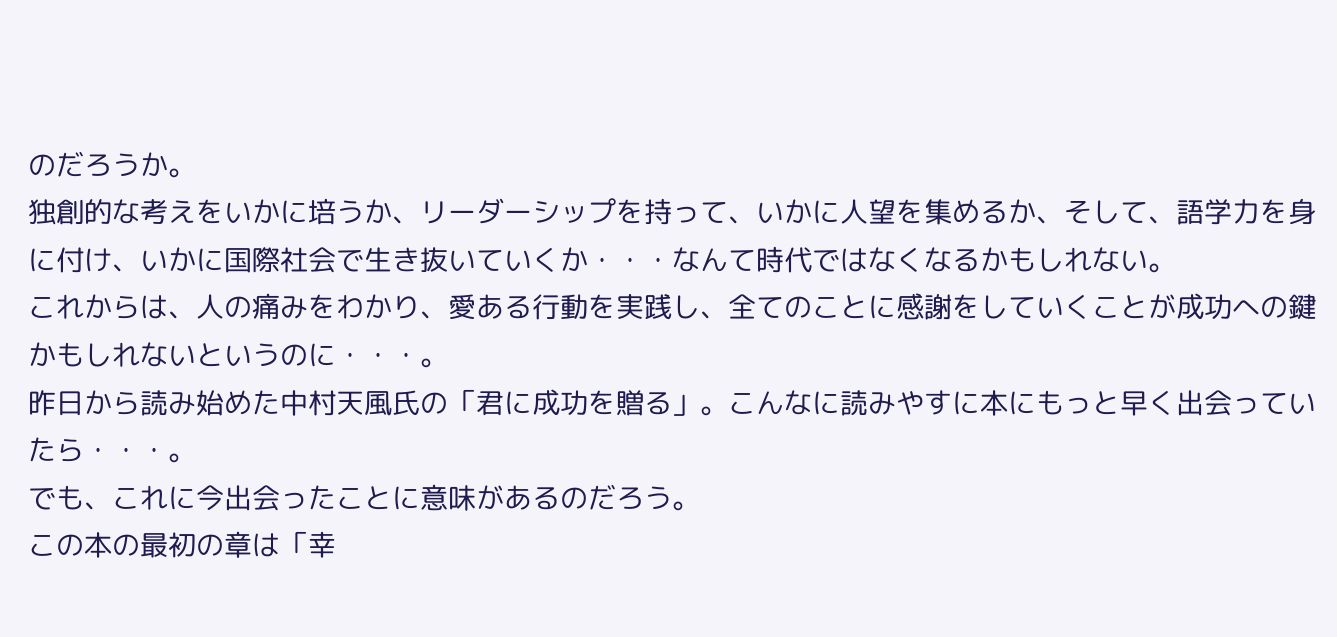のだろうか。
独創的な考えをいかに培うか、リーダーシップを持って、いかに人望を集めるか、そして、語学力を身に付け、いかに国際社会で生き抜いていくか・・・なんて時代ではなくなるかもしれない。
これからは、人の痛みをわかり、愛ある行動を実践し、全てのことに感謝をしていくことが成功への鍵かもしれないというのに・・・。
昨日から読み始めた中村天風氏の「君に成功を贈る」。こんなに読みやすに本にもっと早く出会っていたら・・・。
でも、これに今出会ったことに意味があるのだろう。
この本の最初の章は「幸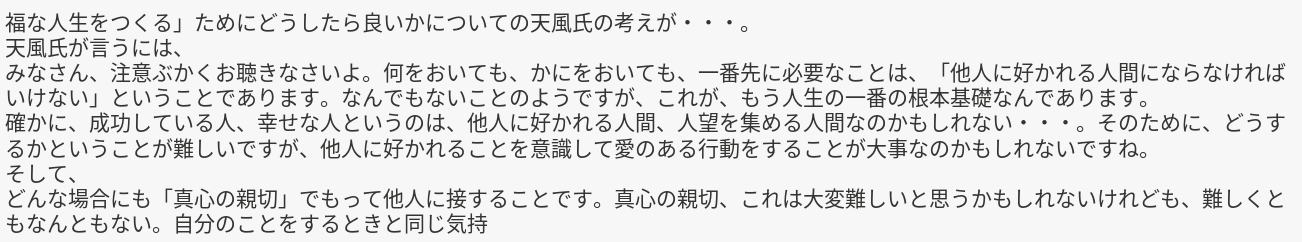福な人生をつくる」ためにどうしたら良いかについての天風氏の考えが・・・。
天風氏が言うには、
みなさん、注意ぶかくお聴きなさいよ。何をおいても、かにをおいても、一番先に必要なことは、「他人に好かれる人間にならなければいけない」ということであります。なんでもないことのようですが、これが、もう人生の一番の根本基礎なんであります。
確かに、成功している人、幸せな人というのは、他人に好かれる人間、人望を集める人間なのかもしれない・・・。そのために、どうするかということが難しいですが、他人に好かれることを意識して愛のある行動をすることが大事なのかもしれないですね。
そして、
どんな場合にも「真心の親切」でもって他人に接することです。真心の親切、これは大変難しいと思うかもしれないけれども、難しくともなんともない。自分のことをするときと同じ気持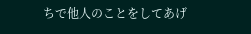ちで他人のことをしてあげ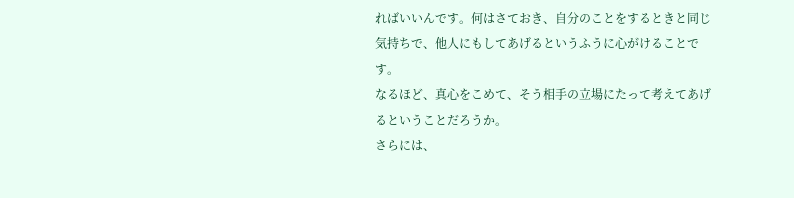ればいいんです。何はさておき、自分のことをするときと同じ気持ちで、他人にもしてあげるというふうに心がけることです。
なるほど、真心をこめて、そう相手の立場にたって考えてあげるということだろうか。
さらには、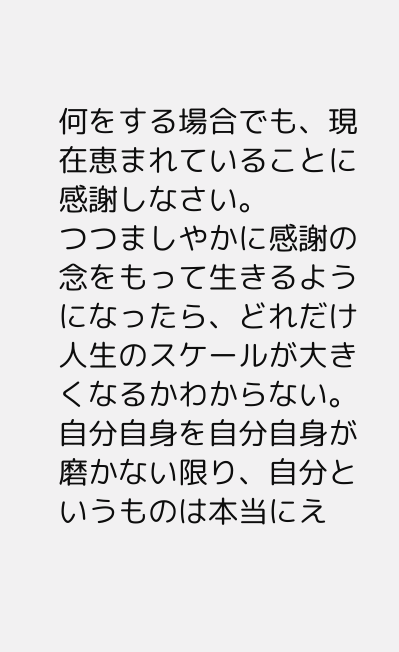何をする場合でも、現在恵まれていることに感謝しなさい。
つつましやかに感謝の念をもって生きるようになったら、どれだけ人生のスケールが大きくなるかわからない。
自分自身を自分自身が磨かない限り、自分というものは本当にえ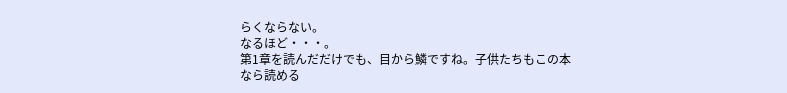らくならない。
なるほど・・・。
第1章を読んだだけでも、目から鱗ですね。子供たちもこの本なら読める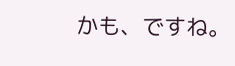かも、ですね。